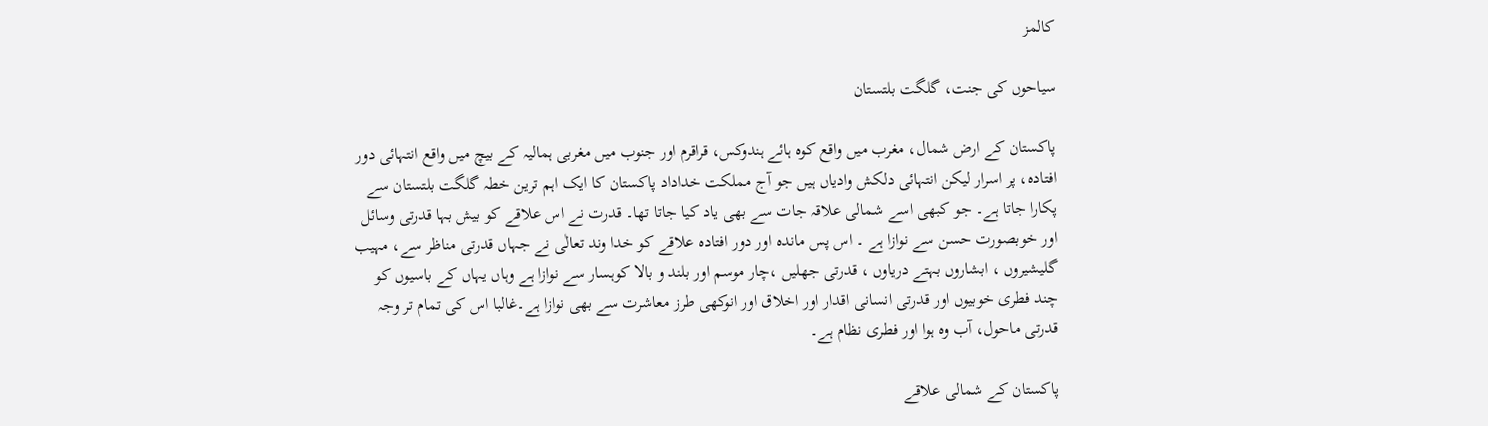کالمز

سیاحوں کی جنت، گلگت بلتستان

پاکستان کے ارض شمال، مغرب میں واقع کوہ ہائے ہندوکس، قراقرم اور جنوب میں مغربی ہمالیہ کے بیچ میں واقع انتہائی دور افتادہ، پر اسرار لیکن انتہائی دلکش وادیاں ہیں جو آج مملکت خداداد پاکستان کا ایک اہم ترین خطہ گلگت بلتستان سے پکارا جاتا ہے۔ جو کبھی اسے شمالی علاقہ جات سے بھی یاد کیا جاتا تھا۔ قدرت نے اس علاقے کو بیش بہا قدرتی وسائل اور خوبصورت حسن سے نوازا ہے ۔ اس پس ماندہ اور دور افتادہ علاقے کو خدا وند تعالٰی نے جہاں قدرتی مناظر سے، مہیب گلیشیروں ، ابشاروں بہتے دریاوں ، قدرتی جھلیں ،چار موسم اور بلند و بالا کوہسار سے نوازا ہے وہاں یہاں کے باسیوں کو چند فطری خوبیوں اور قدرتی انسانی اقدار اور اخلاق اور انوکھی طرز معاشرت سے بھی نوازا ہے۔غالبا اس کی تمام تر وجہ قدرتی ماحول، آب وہ ہوا اور فطری نظام ہے۔

پاکستان کے شمالی علاقے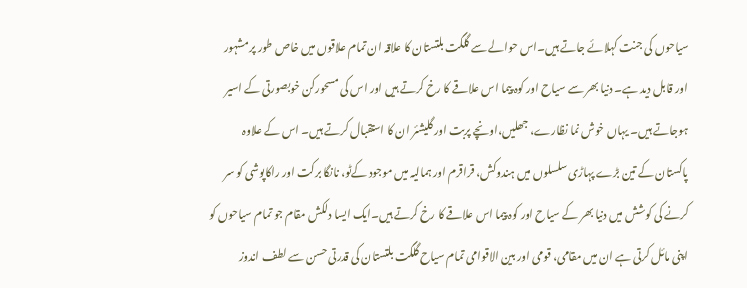سیاحوں کی جنت کہلائے جاتے ہیں۔اس حوالے سے گلگت بلتستان کا علاقہ ان تمام علاقوں میں خاص طور پر مشہور اور قابل دید ہے۔ دنیا بھر سے سیاح اور کوہ پیما اس علاقے کا رخ کرتے ہیں اور اس کی مسحورکن خوبصورتی کے اسیر ہوجاتے ہیں۔ یہاں خوش نما نظارے، جھلیں،اونچے پربت اور گلیشئر ان کا استقبال کرتے ہیں۔ اس کے علاوہ پاکستان کے تین بڑے پہاڑی سلسلوں میں ہندوکش، قراقرم اور ہمالیہ میں موجود کےٹو، نانگا برکت اور راکاپوشی کو سر کرنے کی کوشش میں دنیا بھر کے سیاح اور کوہ پیما اس علاقے کا رخ کرتے ہیں۔ایک ایسا دلکش مقام جو تمام سیاحوں کو اپنی مائل کرتی ہے ان میں مقامی، قومی اور بین الاقوامی تمام سیاح گلگت بلتستان کی قدرتی حسن سے لطف اندوز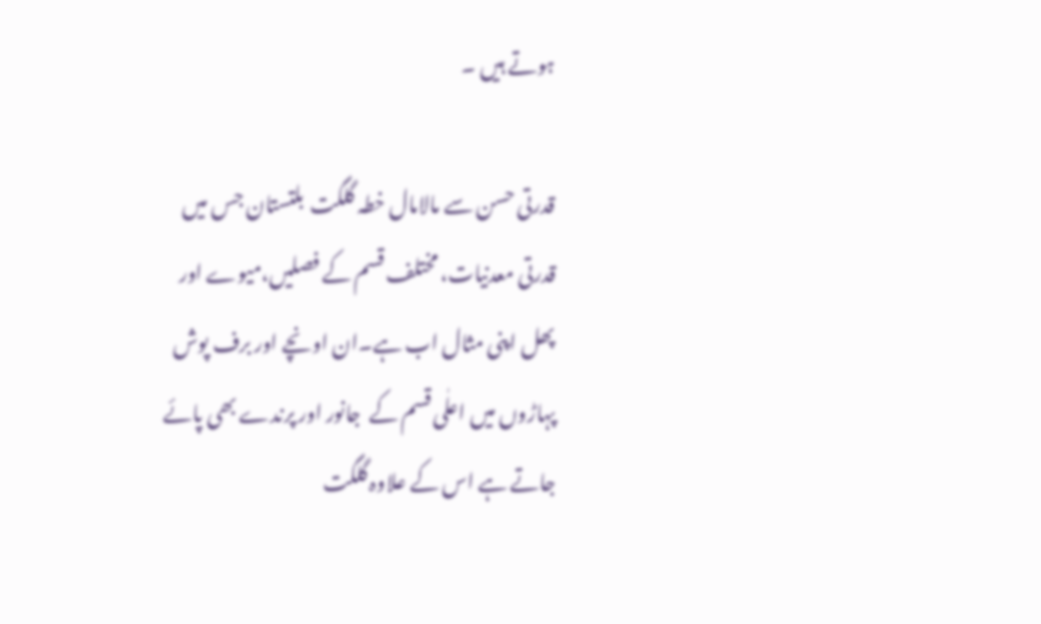ہوتے ہیں ۔

قدرتی حسن سے مالامال خطہ گلگت  بلتستان جس میں قدرتی معدنیات، مختلف قسم کے فصلیں،میوے اور پھل اپنی مثال اب ہے۔ان اونچے اور برف پوش پہاڑوں میں اعلٰی قسم کے  جانور اور پرندے بھی پائے جاتے ہے اس کے علاوہ گلگت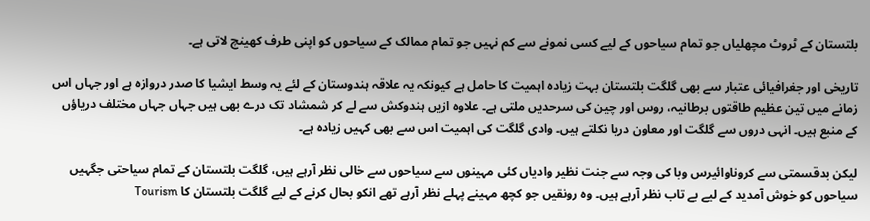بلتستان کے ٹروٹ مچھلیاں جو تمام سیاحوں کے لیے کسی نمونے سے کم نہیں جو تمام ممالک کے سیاحوں کو اپنی طرف کھینچ لاتی ہے۔

تاریخی اور جغرافیائی عتبار سے بھی گلگت بلتستان بہت زیادہ اہمیت کا حامل ہے کیونکہ یہ علاقہ ہندوستان کے لئے یہ وسط ایشیا کا صدر دروازہ ہے اور جہاں اس زمانے میں تین عظیم طاقتوں برطانیہ، روس اور چین کی سرحدیں ملتی ہے۔ علاوہ ازیں ہندوکش سے لے کر شمشاد تک درے بھی ہیں جہاں جہاں مختلف دریاؤں کے منبع ہیں۔ انہی دروں سے گلگت اور معاون دریا نکلتے ہیں۔ وادی گلگت کی اہمیت اس سے بھی کہیں زیادہ ہے۔

لیکن بدقسمتی سے کروناوائیرس وبا کی وجہ سے جنت نظیر وادیاں کئی مہینوں سے سیاحوں سے خالی نظر آرہے ہیں، گلگت بلتستان کے تمام سیاحتی جگہیں سیاحوں کو خوش آمدید کے لیے بے تاب نظر آرہے ہیں۔ وہ رونقیں جو کچھ مہینے پہلے نظر آرہے تھے انکو بحال کرنے کے لیے گلگت بلتستان کا Tourism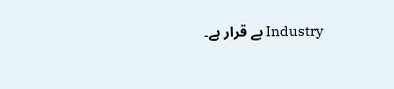Industry بے قرار ہے۔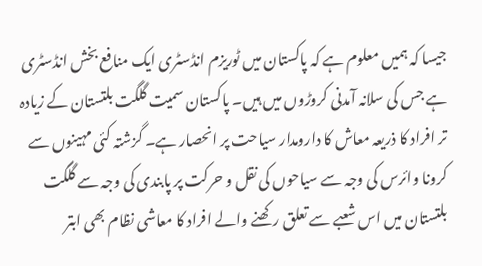جیسا کہ ہمیں معلوم ہے کہ پاکستان میں ٹوریزم انڈسٹری ایک منافع بخش انڈسٹری ہے جس کی سلانہ آمدنی کروڑوں میں ہیں۔ پاکستان سمیت گلگت بلتستان کے زیادہ تر افراد کا ذریعہ معاش کا دارومدار سیاحت پر انحصار ہے۔ گزشتہ کئی مہینوں سے  کرونا وائرس کی وجہ سے سیاحوں کی نقل و حرکت پر پابندی کی وجہ سے گلگت بلتستان میں اس شعبے سے تعلق رکھنے والے افراد کا معاشی نظام بھی ابتر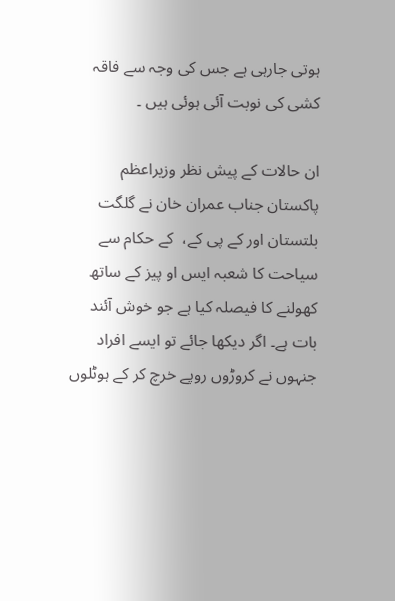ہوتی جارہی ہے جس کی وجہ سے فاقہ کشی کی نوبت آئی ہوئی ہیں ۔

ان حالات کے پیش نظر وزیراعظم پاکستان جناب عمران خان نے گلگت بلتستان اور کے پی کے،  کے حکام سے سیاحت کا شعبہ ایس او پیز کے ساتھ کھولنے کا فیصلہ کیا ہے جو خوش آئند بات ہے۔ اگر دیکھا جائے تو ایسے افراد جنہوں نے کروڑوں روپے خرچ کر کے ہوٹلوں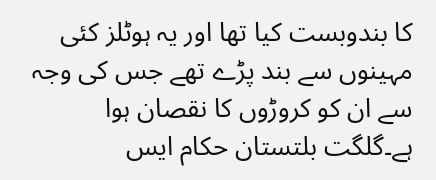کا بندوبست کیا تھا اور یہ ہوٹلز کئی مہینوں سے بند پڑے تھے جس کی وجہ سے ان کو کروڑوں کا نقصان ہوا ہے۔گلگت بلتستان حکام ایس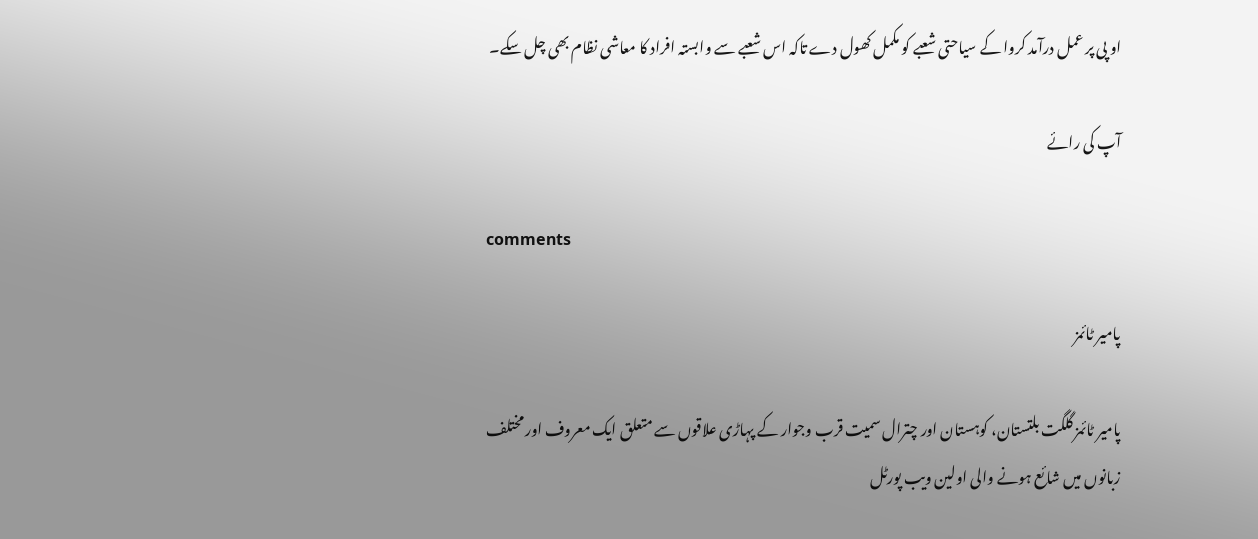او پی پر عمل درآمد کروا کے سیاحتی شعبے کو مکمل کھول دے تاکہ اس شعبے سے وابستہ افراد کا معاشی نظام بھی چل سکے۔

آپ کی رائے

comments

پامیر ٹائمز

پامیر ٹائمز گلگت بلتستان، کوہستان اور چترال سمیت قرب وجوار کے پہاڑی علاقوں سے متعلق ایک معروف اور مختلف زبانوں میں شائع ہونے والی اولین ویب پورٹل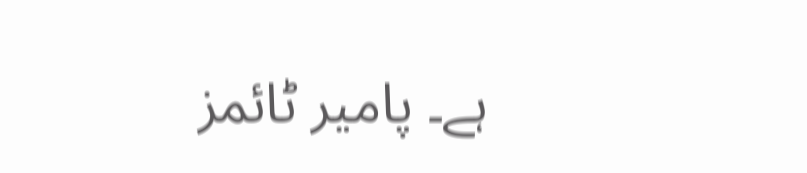ہے۔ پامیر ٹائمز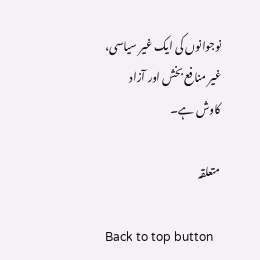نوجوانوں کی ایک غیر سیاسی، غیر منافع بخش اور آزاد کاوش ہے۔

متعلقہ

Back to top button